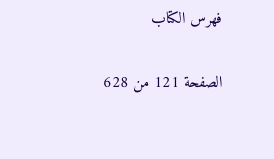فهرس الكتاب

الصفحة 121 من 628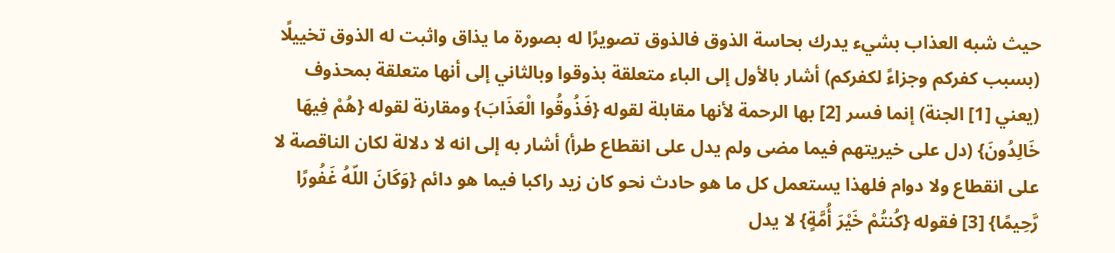حيث شبه العذاب بشيء يدرك بحاسة الذوق فالذوق تصويرًا له بصورة ما يذاق واثبت له الذوق تخييلًا (بسبب كفركم وجزاءً لكفركم) أشار بالأول إلى الباء متعلقة بذوقوا وبالثاني إلى أنها متعلقة بمحذوف (يعني [1] الجنة) إنما فسر [2] بها الرحمة لأنها مقابلة لقوله {فَذُوقُوا الْعَذَابَ} ومقارنة لقوله {هُمْ فِيهَا خَالِدُونَ} (دل على خيريتهم فيما مضى ولم يدل على انقطاع طرأ) أشار به إلى انه لا دلالة لكان الناقصة لا على انقطاع ولا دوام فلهذا يستعمل كل ما هو حادث نحو كان زيد راكبا فيما هو دائم {وَكَانَ اللّهُ غَفُورًا رَّحِيمًا} [3] فقوله {كُنتُمْ خَيْرَ أُمَّةٍ} لا يدل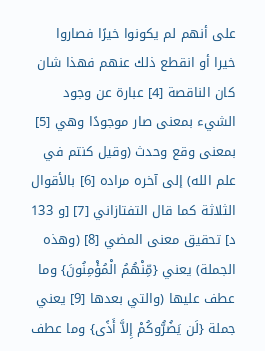على أنهم لم يكونوا خيرًا فصاروا خيرا أو انقطع ذلك عنهم فهذا شان كان الناقصة [4] عبارة عن وجود الشيء بمعنى صار موجودًا وهي [5] بمعنى وقع وحدث (وقيل كنتم في علم الله) إلى آخره مراده [6] بالأقوال الثلاثة كما قال التفتازاني [7] [و 133 د] تحقيق معنى المضي [8] (وهذه الجملة) يعني {مِّنْهُمُ الْمُؤْمِنُونَ} وما عطف عليها (والتي بعدها [9] يعني جملة {لَن يَضُرُّوكُمْ إِلاَّ أَذًى} وما عطف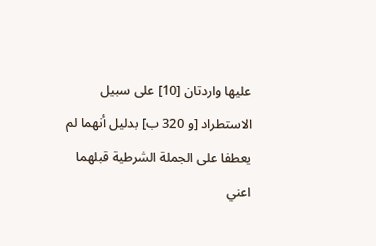عليها واردتان [10] على سبيل الاستطراد [و 320 ب] بدليل أنهما لم يعطفا على الجملة الشرطية قبلهما اعني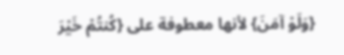{وَلَوْ آمَنَ} لأنها معطوفة على {كُنتُمْ خَيْرَ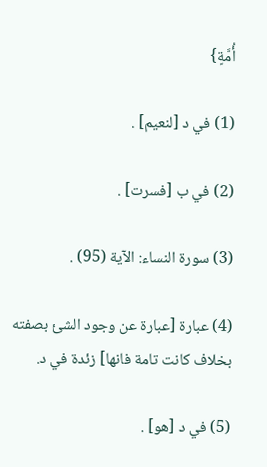أُمَّةٍ}

(1) في د [لنعيم] .

(2) في ب [فسرت] .

(3) سورة النساء: الآية (95) .

(4) عبارة [عبارة عن وجود الشئ بصفته بخلاف كانت تامة فانها] زئدة في د.

(5) في د [هو] .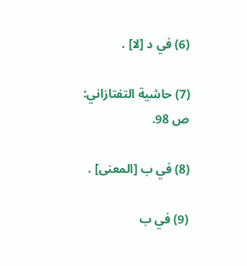(6) في د [لا] .

(7) حاشية التفتازاني: ص 98.

(8) في ب [المعنى] .

(9) في ب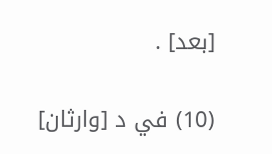[بعد] .

(10) في د [وارثان]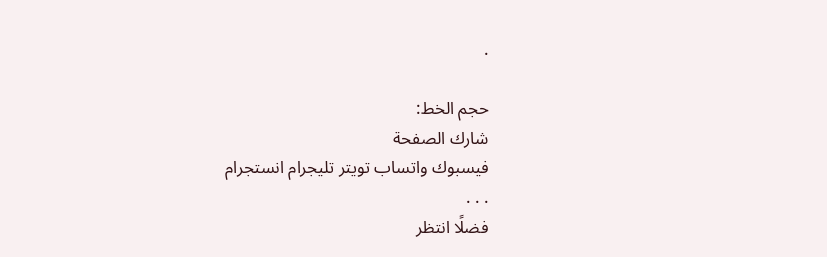.

حجم الخط:
شارك الصفحة
فيسبوك واتساب تويتر تليجرام انستجرام
. . .
فضلًا انتظر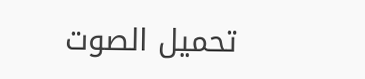تحميل الصوت